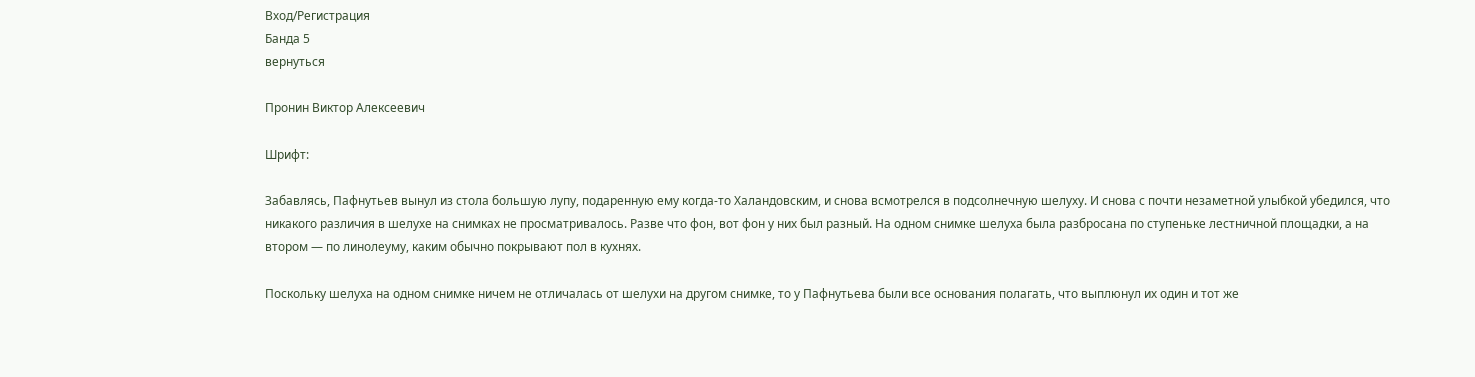Вход/Регистрация
Банда 5
вернуться

Пронин Виктор Алексеевич

Шрифт:

Забавлясь, Пафнутьев вынул из стола большую лупу, подаренную ему когда-то Халандовским, и снова всмотрелся в подсолнечную шелуху. И снова с почти незаметной улыбкой убедился, что никакого различия в шелухе на снимках не просматривалось. Разве что фон, вот фон у них был разный. На одном снимке шелуха была разбросана по ступеньке лестничной площадки, а на втором — по линолеуму, каким обычно покрывают пол в кухнях.

Поскольку шелуха на одном снимке ничем не отличалась от шелухи на другом снимке, то у Пафнутьева были все основания полагать, что выплюнул их один и тот же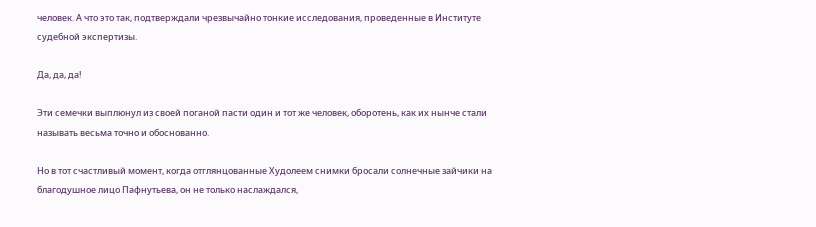человек. А что это так, подтверждали чрезвычайно тонкие исследования, проведенные в Институте судебной экспертизы.

Да, да, да!

Эти семечки выплюнул из своей поганой пасти один и тот же человек, оборотень, как их нынче стали называть весьма точно и обоснованно.

Но в тот счастливый момент, когда отглянцованные Худолеем снимки бросали солнечные зайчики на благодушное лицо Пафнутьева, он не только наслаждался,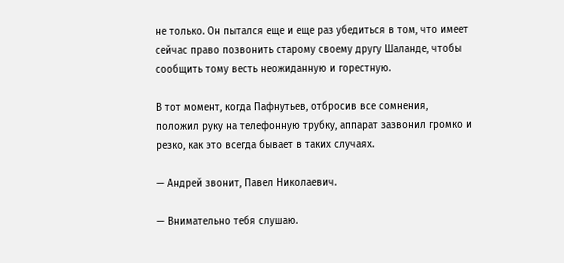не только. Он пытался еще и еще раз убедиться в том, что имеет сейчас право позвонить старому своему другу Шаланде, чтобы сообщить тому весть неожиданную и горестную.

В тот момент, когда Пафнутьев, отбросив все сомнения, положил руку на телефонную трубку, аппарат зазвонил громко и резко, как это всегда бывает в таких случаях.

— Андрей звонит, Павел Николаевич.

— Внимательно тебя слушаю.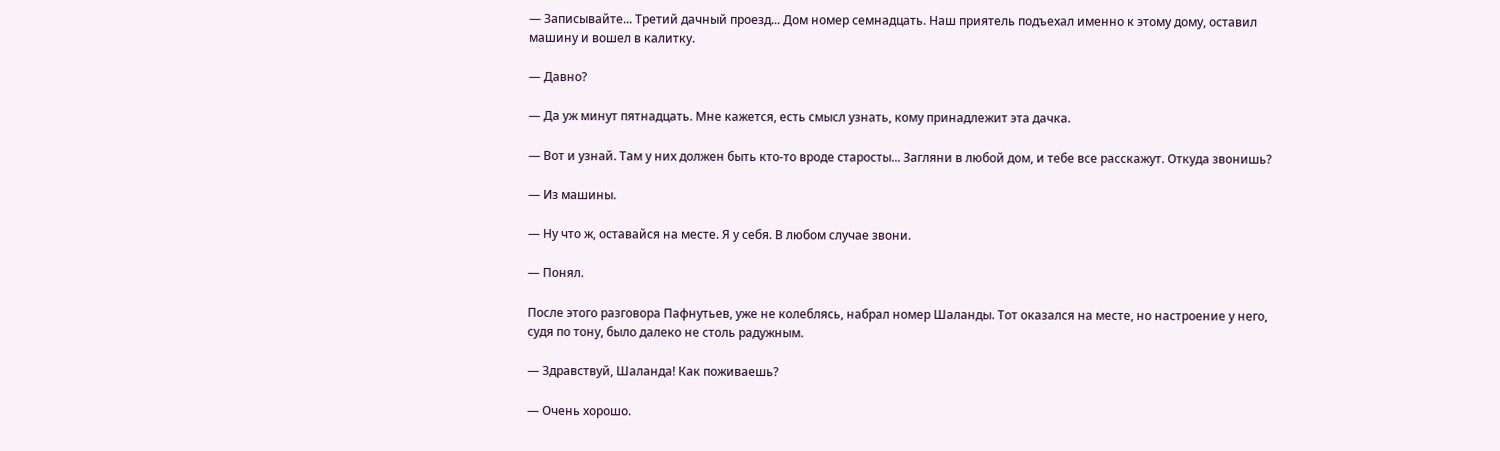— Записывайте... Третий дачный проезд... Дом номер семнадцать. Наш приятель подъехал именно к этому дому, оставил машину и вошел в калитку.

— Давно?

— Да уж минут пятнадцать. Мне кажется, есть смысл узнать, кому принадлежит эта дачка.

— Вот и узнай. Там у них должен быть кто-то вроде старосты... Загляни в любой дом, и тебе все расскажут. Откуда звонишь?

— Из машины.

— Ну что ж, оставайся на месте. Я у себя. В любом случае звони.

— Понял.

После этого разговора Пафнутьев, уже не колеблясь, набрал номер Шаланды. Тот оказался на месте, но настроение у него, судя по тону, было далеко не столь радужным.

— Здравствуй, Шаланда! Как поживаешь?

— Очень хорошо.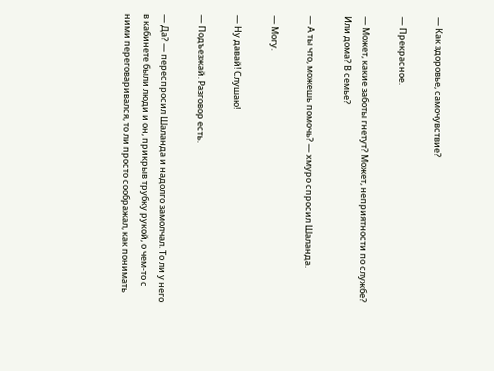— Как здоровье, самочувствие?

— Прекрасное.

— Может, какие заботы гнетут? Может, неприятности по службе? Или дома? В семье?

— А ты что, можешь помочь? — хмуро спросил Шаланда.

— Могу.

— Ну давай! Слушаю!

— Подъезжай. Разговор есть.

— Да? — переспросил Шаланда и надолго замолчал. То ли у него в кабинете были люди и он, прикрыв трубку рукой, о чем-то с ними переговаривался, то ли просто соображал, как понимать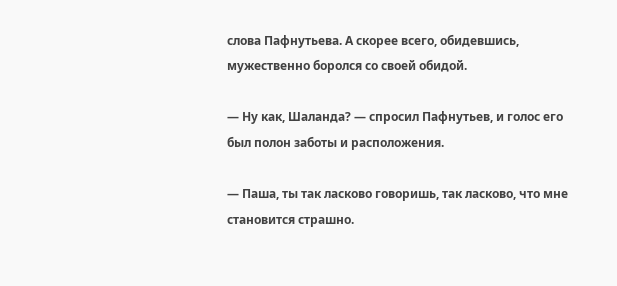слова Пафнутьева. А скорее всего, обидевшись, мужественно боролся со своей обидой.

— Ну как, Шаланда? — спросил Пафнутьев, и голос его был полон заботы и расположения.

— Паша, ты так ласково говоришь, так ласково, что мне становится страшно.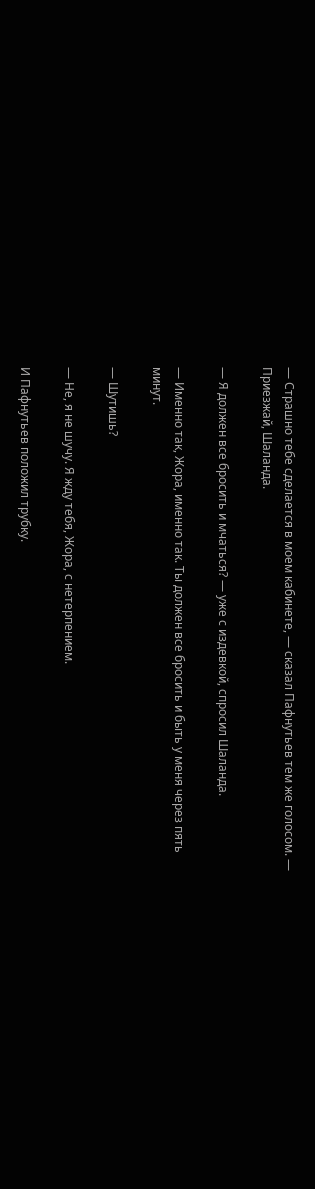— Страшно тебе сделается в моем кабинете, — сказал Пафнутьев тем же голосом. — Приезжай, Шаланда.

— Я должен все бросить и мчаться? — уже с издевкой, спросил Шаланда.

— Именно так, Жора, именно так. Ты должен все бросить и быть у меня через пять минут.

— Шутишь?

— Не, я не шучу. Я жду тебя, Жора, с нетерпением.

И Пафнутьев положил трубку.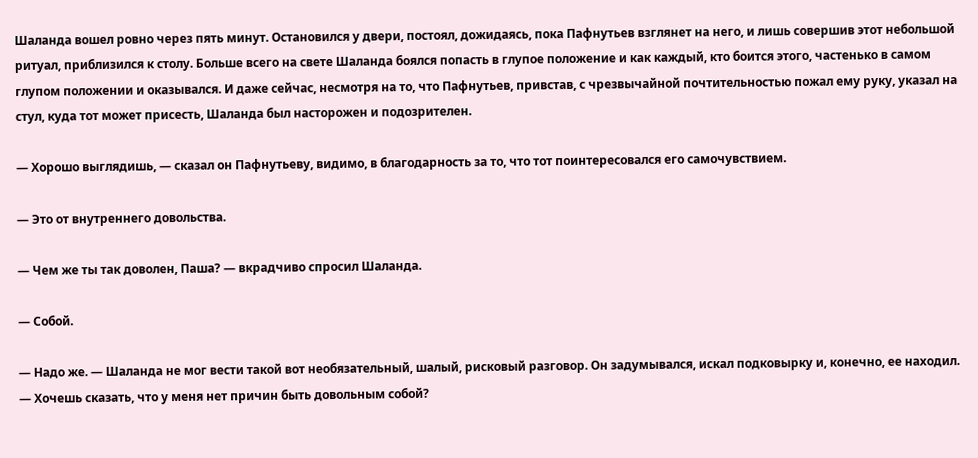Шаланда вошел ровно через пять минут. Остановился у двери, постоял, дожидаясь, пока Пафнутьев взглянет на него, и лишь совершив этот небольшой ритуал, приблизился к столу. Больше всего на свете Шаланда боялся попасть в глупое положение и как каждый, кто боится этого, частенько в самом глупом положении и оказывался. И даже сейчас, несмотря на то, что Пафнутьев, привстав, с чрезвычайной почтительностью пожал ему руку, указал на стул, куда тот может присесть, Шаланда был насторожен и подозрителен.

— Хорошо выглядишь, — сказал он Пафнутьеву, видимо, в благодарность за то, что тот поинтересовался его самочувствием.

— Это от внутреннего довольства.

— Чем же ты так доволен, Паша? — вкрадчиво спросил Шаланда.

— Собой.

— Надо же. — Шаланда не мог вести такой вот необязательный, шалый, рисковый разговор. Он задумывался, искал подковырку и, конечно, ее находил. — Хочешь сказать, что у меня нет причин быть довольным собой?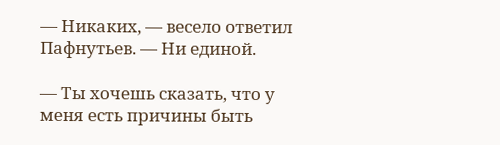— Никаких, — весело ответил Пафнутьев. — Ни единой.

— Ты хочешь сказать, что у меня есть причины быть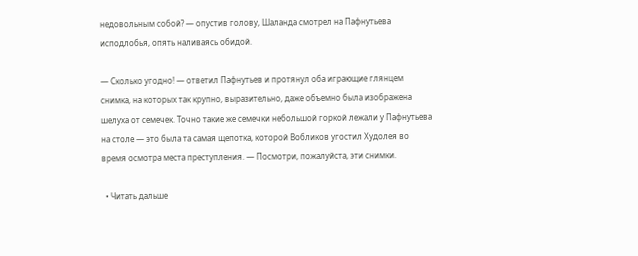недовольным собой? — опустив голову, Шаланда смотрел на Пафнутьева исподлобья, опять наливаясь обидой.

— Сколько угодно! — ответил Пафнутьев и протянул оба играющие глянцем снимка, на которых так крупно, выразительно, даже объемно была изображена шелуха от семечек. Точно такие же семечки небольшой горкой лежали у Пафнутьева на столе — это была та самая щепотка, которой Вобликов угостил Худолея во время осмотра места преступления. — Посмотри, пожалуйста, эти снимки.

  • Читать дальше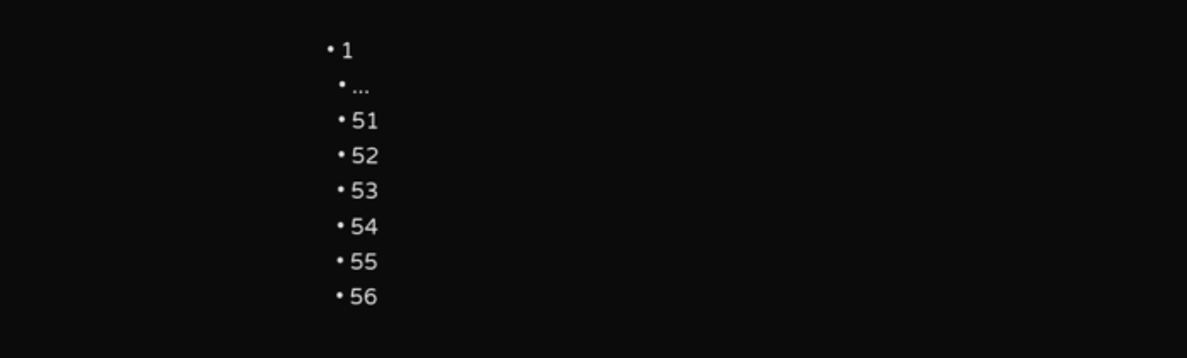• 1
  • ...
  • 51
  • 52
  • 53
  • 54
  • 55
  • 56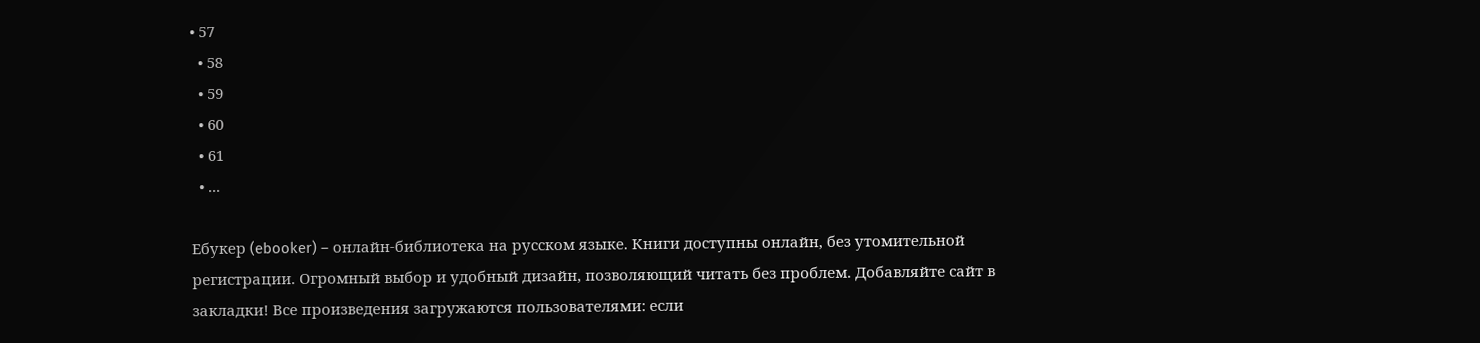• 57
  • 58
  • 59
  • 60
  • 61
  • ...

Ебукер (ebooker) – онлайн-библиотека на русском языке. Книги доступны онлайн, без утомительной регистрации. Огромный выбор и удобный дизайн, позволяющий читать без проблем. Добавляйте сайт в закладки! Все произведения загружаются пользователями: если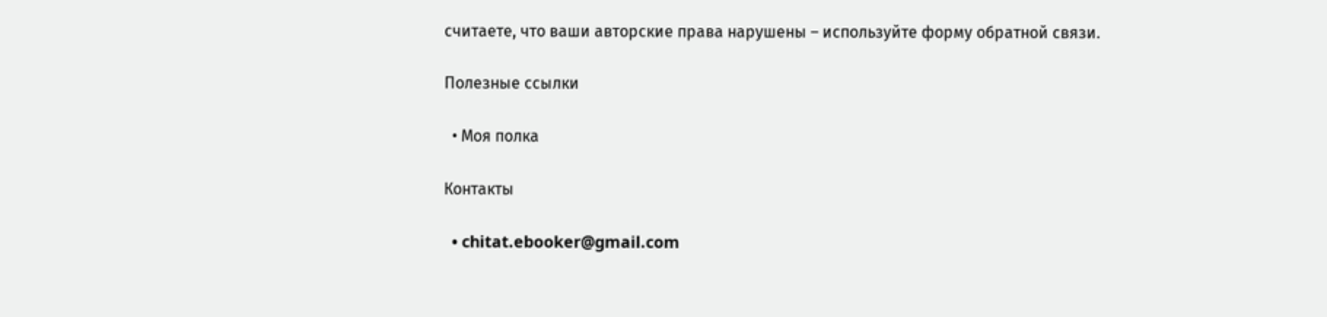считаете, что ваши авторские права нарушены – используйте форму обратной связи.

Полезные ссылки

  • Моя полка

Контакты

  • chitat.ebooker@gmail.com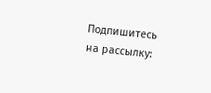Подпишитесь на рассылку: